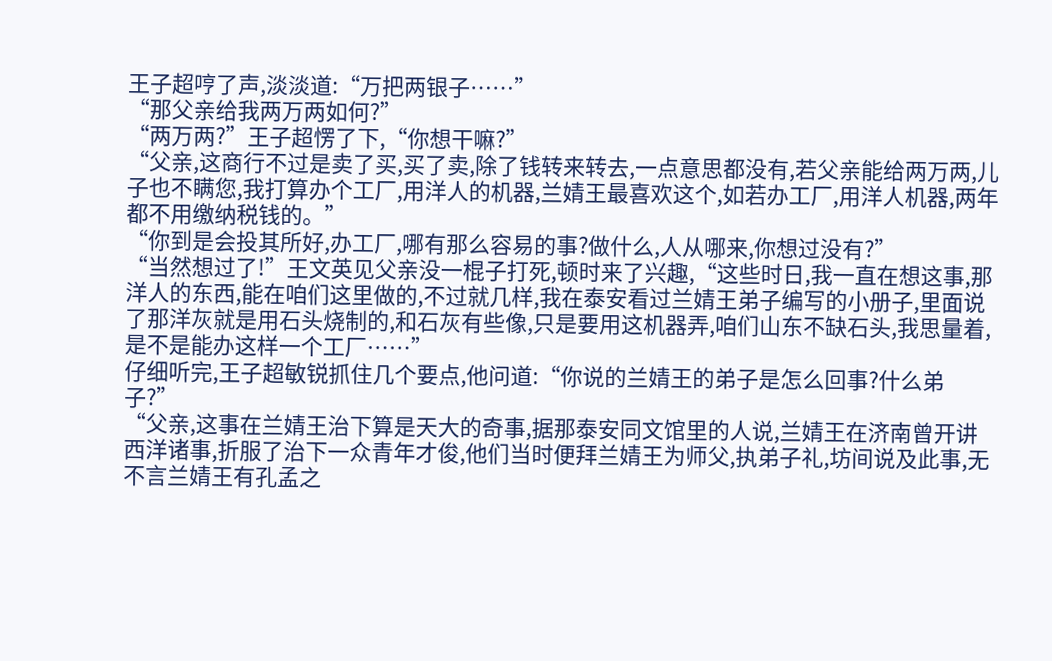王子超哼了声,淡淡道:“万把两银子……”
“那父亲给我两万两如何?”
“两万两?”王子超愣了下,“你想干嘛?”
“父亲,这商行不过是卖了买,买了卖,除了钱转来转去,一点意思都没有,若父亲能给两万两,儿子也不瞒您,我打算办个工厂,用洋人的机器,兰婧王最喜欢这个,如若办工厂,用洋人机器,两年都不用缴纳税钱的。”
“你到是会投其所好,办工厂,哪有那么容易的事?做什么,人从哪来,你想过没有?”
“当然想过了!”王文英见父亲没一棍子打死,顿时来了兴趣,“这些时日,我一直在想这事,那洋人的东西,能在咱们这里做的,不过就几样,我在泰安看过兰婧王弟子编写的小册子,里面说了那洋灰就是用石头烧制的,和石灰有些像,只是要用这机器弄,咱们山东不缺石头,我思量着,是不是能办这样一个工厂……”
仔细听完,王子超敏锐抓住几个要点,他问道:“你说的兰婧王的弟子是怎么回事?什么弟子?”
“父亲,这事在兰婧王治下算是天大的奇事,据那泰安同文馆里的人说,兰婧王在济南曾开讲西洋诸事,折服了治下一众青年才俊,他们当时便拜兰婧王为师父,执弟子礼,坊间说及此事,无不言兰婧王有孔孟之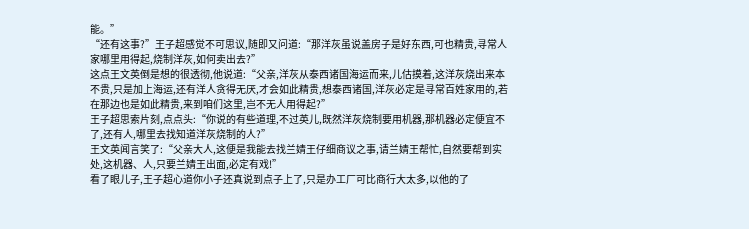能。”
“还有这事?”王子超感觉不可思议,随即又问道:“那洋灰虽说盖房子是好东西,可也精贵,寻常人家哪里用得起,烧制洋灰,如何卖出去?”
这点王文英倒是想的很透彻,他说道:“父亲,洋灰从泰西诸国海运而来,儿估摸着,这洋灰烧出来本不贵,只是加上海运,还有洋人贪得无厌,才会如此精贵,想泰西诸国,洋灰必定是寻常百姓家用的,若在那边也是如此精贵,来到咱们这里,岂不无人用得起?”
王子超思索片刻,点点头:“你说的有些道理,不过英儿,既然洋灰烧制要用机器,那机器必定便宜不了,还有人,哪里去找知道洋灰烧制的人?”
王文英闻言笑了:“父亲大人,这便是我能去找兰婧王仔细商议之事,请兰婧王帮忙,自然要帮到实处,这机器、人,只要兰婧王出面,必定有戏!”
看了眼儿子,王子超心道你小子还真说到点子上了,只是办工厂可比商行大太多,以他的了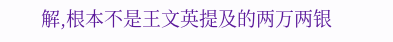解,根本不是王文英提及的两万两银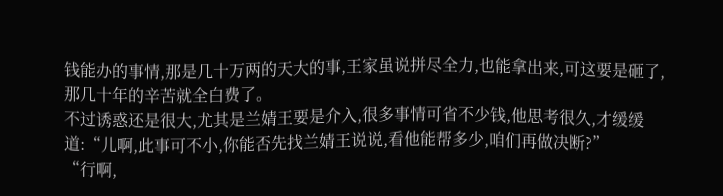钱能办的事情,那是几十万两的天大的事,王家虽说拼尽全力,也能拿出来,可这要是砸了,那几十年的辛苦就全白费了。
不过诱惑还是很大,尤其是兰婧王要是介入,很多事情可省不少钱,他思考很久,才缓缓道:“儿啊,此事可不小,你能否先找兰婧王说说,看他能帮多少,咱们再做决断?”
“行啊,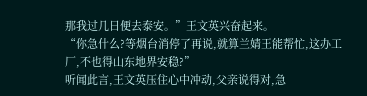那我过几日便去泰安。”王文英兴奋起来。
“你急什么?等烟台消停了再说,就算兰婧王能帮忙,这办工厂,不也得山东地界安稳?”
听闻此言,王文英压住心中冲动,父亲说得对,急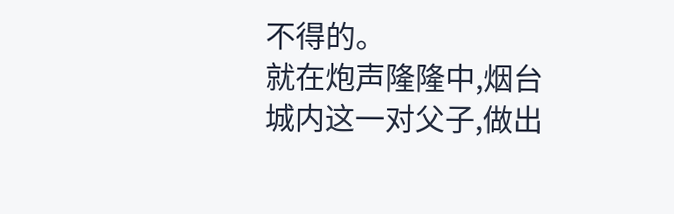不得的。
就在炮声隆隆中,烟台城内这一对父子,做出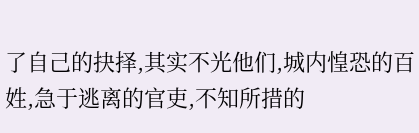了自己的抉择,其实不光他们,城内惶恐的百姓,急于逃离的官吏,不知所措的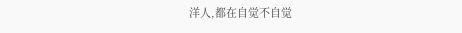洋人,都在自觉不自觉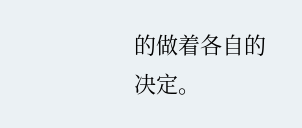的做着各自的决定。